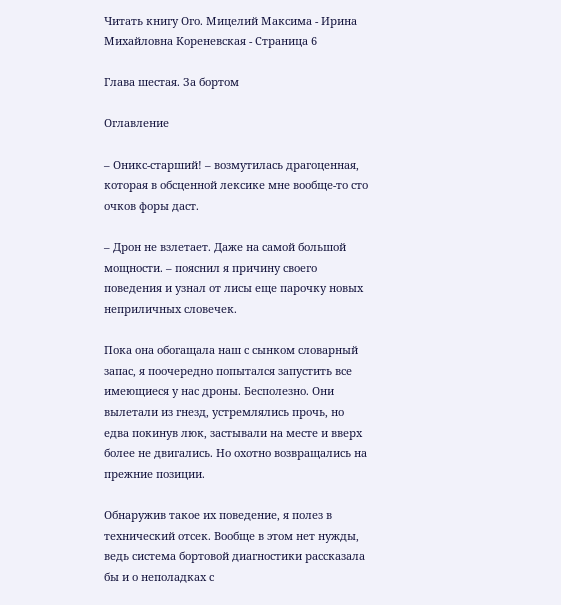Читать книгу Ого. Мицелий Максима - Ирина Михайловна Кореневская - Страница 6

Глава шестая. За бортом

Оглавление

– Оникс-старший! – возмутилась драгоценная, которая в обсценной лексике мне вообще-то сто очков форы даст.

– Дрон не взлетает. Даже на самой большой мощности. – пояснил я причину своего поведения и узнал от лисы еще парочку новых неприличных словечек.

Пока она обогащала наш с сынком словарный запас, я поочередно попытался запустить все имеющиеся у нас дроны. Бесполезно. Они вылетали из гнезд, устремлялись прочь, но едва покинув люк, застывали на месте и вверх более не двигались. Но охотно возвращались на прежние позиции.

Обнаружив такое их поведение, я полез в технический отсек. Вообще в этом нет нужды, ведь система бортовой диагностики рассказала бы и о неполадках с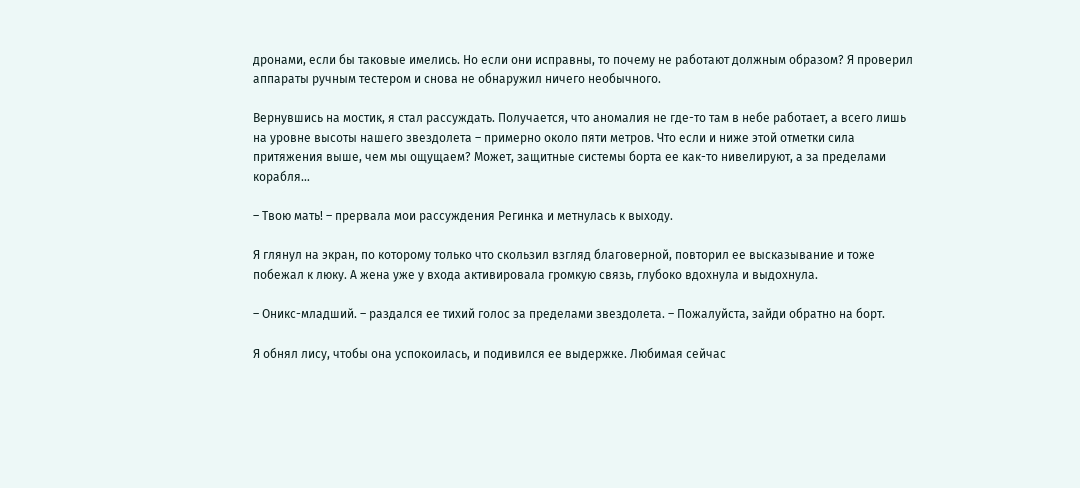дронами, если бы таковые имелись. Но если они исправны, то почему не работают должным образом? Я проверил аппараты ручным тестером и снова не обнаружил ничего необычного.

Вернувшись на мостик, я стал рассуждать. Получается, что аномалия не где-то там в небе работает, а всего лишь на уровне высоты нашего звездолета – примерно около пяти метров. Что если и ниже этой отметки сила притяжения выше, чем мы ощущаем? Может, защитные системы борта ее как-то нивелируют, а за пределами корабля…

– Твою мать! – прервала мои рассуждения Регинка и метнулась к выходу.

Я глянул на экран, по которому только что скользил взгляд благоверной, повторил ее высказывание и тоже побежал к люку. А жена уже у входа активировала громкую связь, глубоко вдохнула и выдохнула.

– Оникс-младший. – раздался ее тихий голос за пределами звездолета. – Пожалуйста, зайди обратно на борт.

Я обнял лису, чтобы она успокоилась, и подивился ее выдержке. Любимая сейчас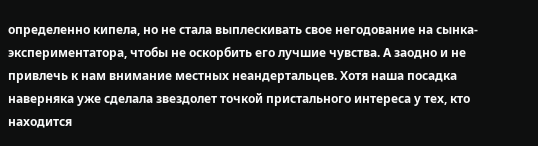определенно кипела, но не стала выплескивать свое негодование на сынка-экспериментатора, чтобы не оскорбить его лучшие чувства. А заодно и не привлечь к нам внимание местных неандертальцев. Хотя наша посадка наверняка уже сделала звездолет точкой пристального интереса у тех, кто находится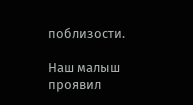поблизости.

Наш малыш проявил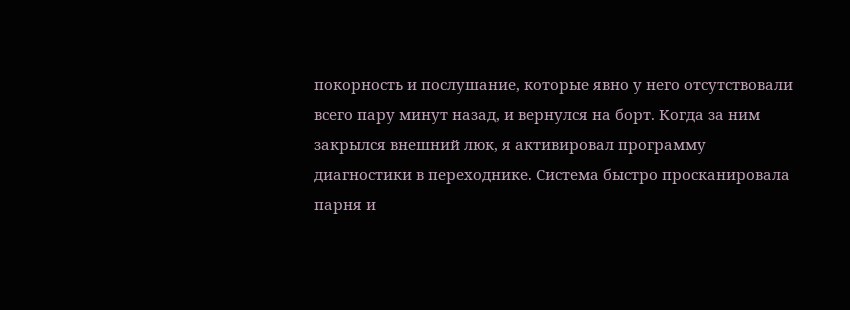покорность и послушание, которые явно у него отсутствовали всего пару минут назад, и вернулся на борт. Когда за ним закрылся внешний люк, я активировал программу диагностики в переходнике. Система быстро просканировала парня и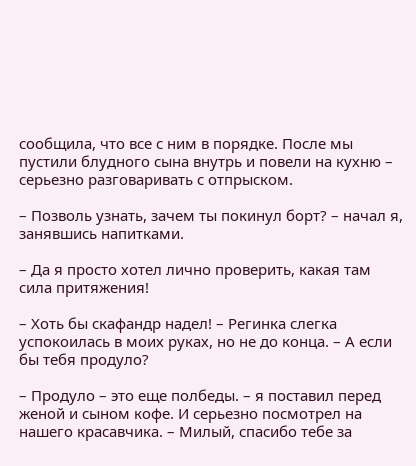сообщила, что все с ним в порядке. После мы пустили блудного сына внутрь и повели на кухню – серьезно разговаривать с отпрыском.

– Позволь узнать, зачем ты покинул борт? – начал я, занявшись напитками.

– Да я просто хотел лично проверить, какая там сила притяжения!

– Хоть бы скафандр надел! – Регинка слегка успокоилась в моих руках, но не до конца. – А если бы тебя продуло?

– Продуло – это еще полбеды. – я поставил перед женой и сыном кофе. И серьезно посмотрел на нашего красавчика. – Милый, спасибо тебе за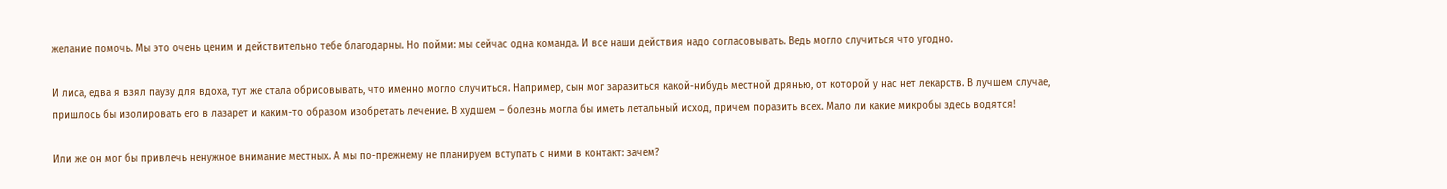желание помочь. Мы это очень ценим и действительно тебе благодарны. Но пойми: мы сейчас одна команда. И все наши действия надо согласовывать. Ведь могло случиться что угодно.

И лиса, едва я взял паузу для вдоха, тут же стала обрисовывать, что именно могло случиться. Например, сын мог заразиться какой-нибудь местной дрянью, от которой у нас нет лекарств. В лучшем случае, пришлось бы изолировать его в лазарет и каким-то образом изобретать лечение. В худшем – болезнь могла бы иметь летальный исход, причем поразить всех. Мало ли какие микробы здесь водятся!

Или же он мог бы привлечь ненужное внимание местных. А мы по-прежнему не планируем вступать с ними в контакт: зачем?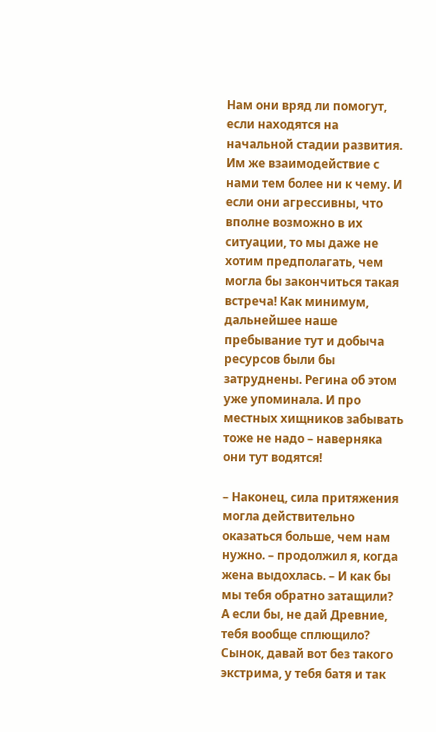Нам они вряд ли помогут, если находятся на начальной стадии развития. Им же взаимодействие с нами тем более ни к чему. И если они агрессивны, что вполне возможно в их ситуации, то мы даже не хотим предполагать, чем могла бы закончиться такая встреча! Как минимум, дальнейшее наше пребывание тут и добыча ресурсов были бы затруднены. Регина об этом уже упоминала. И про местных хищников забывать тоже не надо – наверняка они тут водятся!

– Наконец, сила притяжения могла действительно оказаться больше, чем нам нужно. – продолжил я, когда жена выдохлась. – И как бы мы тебя обратно затащили? А если бы, не дай Древние, тебя вообще сплющило? Сынок, давай вот без такого экстрима, у тебя батя и так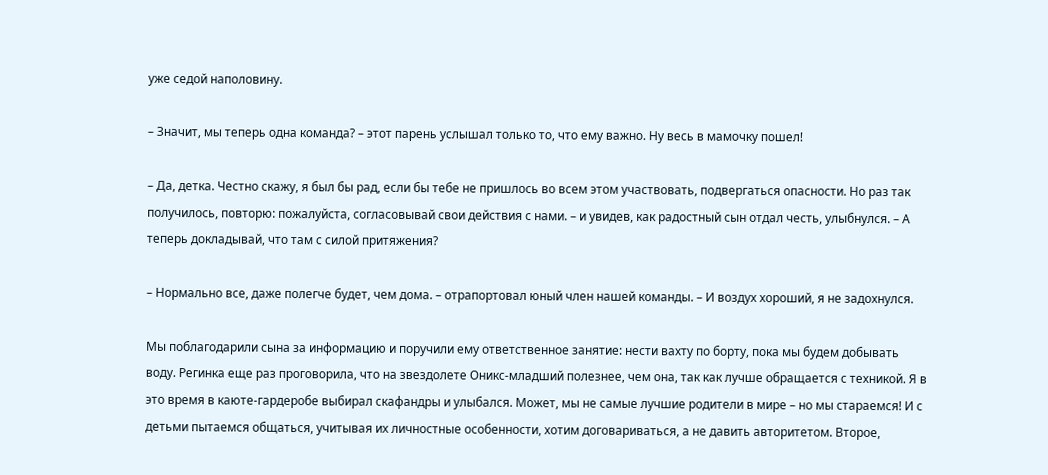уже седой наполовину.

– Значит, мы теперь одна команда? – этот парень услышал только то, что ему важно. Ну весь в мамочку пошел!

– Да, детка. Честно скажу, я был бы рад, если бы тебе не пришлось во всем этом участвовать, подвергаться опасности. Но раз так получилось, повторю: пожалуйста, согласовывай свои действия с нами. – и увидев, как радостный сын отдал честь, улыбнулся. – А теперь докладывай, что там с силой притяжения?

– Нормально все, даже полегче будет, чем дома. – отрапортовал юный член нашей команды. – И воздух хороший, я не задохнулся.

Мы поблагодарили сына за информацию и поручили ему ответственное занятие: нести вахту по борту, пока мы будем добывать воду. Регинка еще раз проговорила, что на звездолете Оникс-младший полезнее, чем она, так как лучше обращается с техникой. Я в это время в каюте-гардеробе выбирал скафандры и улыбался. Может, мы не самые лучшие родители в мире – но мы стараемся! И с детьми пытаемся общаться, учитывая их личностные особенности, хотим договариваться, а не давить авторитетом. Второе,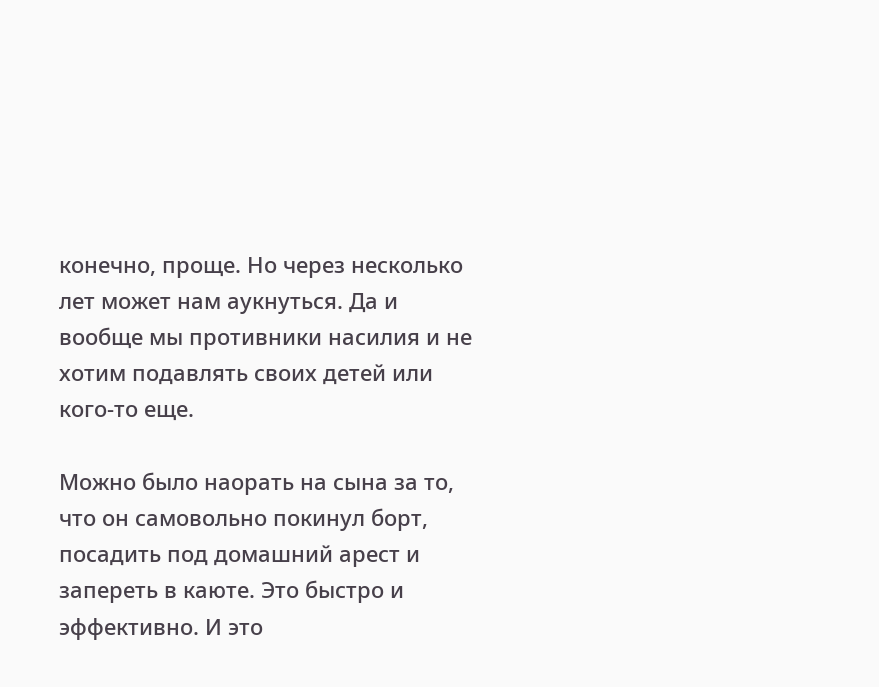конечно, проще. Но через несколько лет может нам аукнуться. Да и вообще мы противники насилия и не хотим подавлять своих детей или кого-то еще.

Можно было наорать на сына за то, что он самовольно покинул борт, посадить под домашний арест и запереть в каюте. Это быстро и эффективно. И это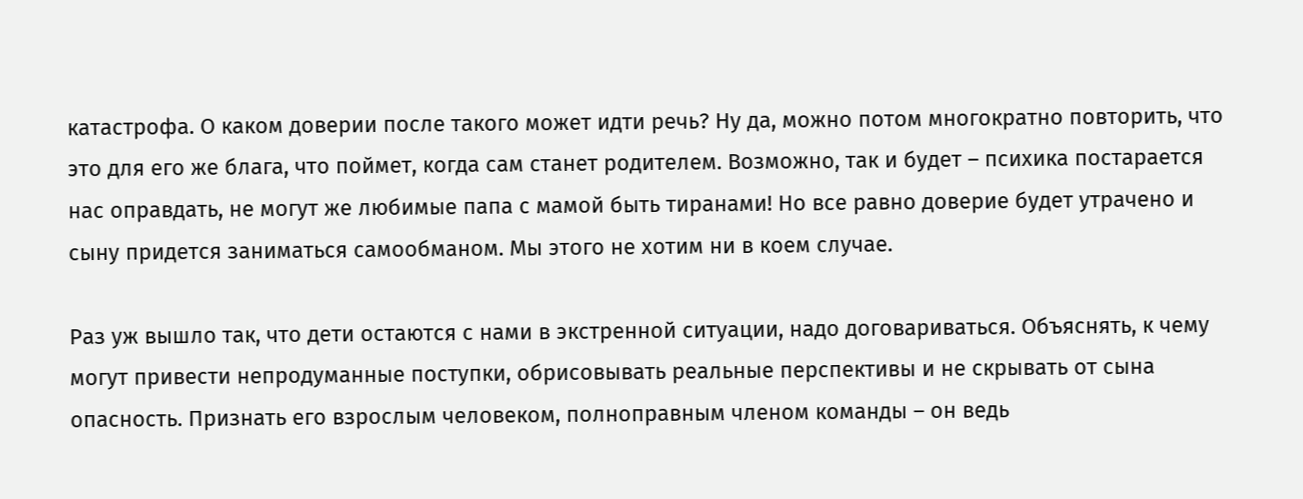катастрофа. О каком доверии после такого может идти речь? Ну да, можно потом многократно повторить, что это для его же блага, что поймет, когда сам станет родителем. Возможно, так и будет – психика постарается нас оправдать, не могут же любимые папа с мамой быть тиранами! Но все равно доверие будет утрачено и сыну придется заниматься самообманом. Мы этого не хотим ни в коем случае.

Раз уж вышло так, что дети остаются с нами в экстренной ситуации, надо договариваться. Объяснять, к чему могут привести непродуманные поступки, обрисовывать реальные перспективы и не скрывать от сына опасность. Признать его взрослым человеком, полноправным членом команды – он ведь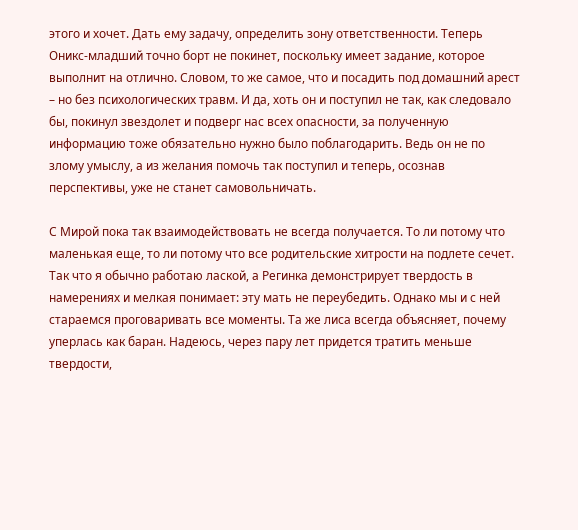этого и хочет. Дать ему задачу, определить зону ответственности. Теперь Оникс-младший точно борт не покинет, поскольку имеет задание, которое выполнит на отлично. Словом, то же самое, что и посадить под домашний арест – но без психологических травм. И да, хоть он и поступил не так, как следовало бы, покинул звездолет и подверг нас всех опасности, за полученную информацию тоже обязательно нужно было поблагодарить. Ведь он не по злому умыслу, а из желания помочь так поступил и теперь, осознав перспективы, уже не станет самовольничать.

С Мирой пока так взаимодействовать не всегда получается. То ли потому что маленькая еще, то ли потому что все родительские хитрости на подлете сечет. Так что я обычно работаю лаской, а Регинка демонстрирует твердость в намерениях и мелкая понимает: эту мать не переубедить. Однако мы и с ней стараемся проговаривать все моменты. Та же лиса всегда объясняет, почему уперлась как баран. Надеюсь, через пару лет придется тратить меньше твердости,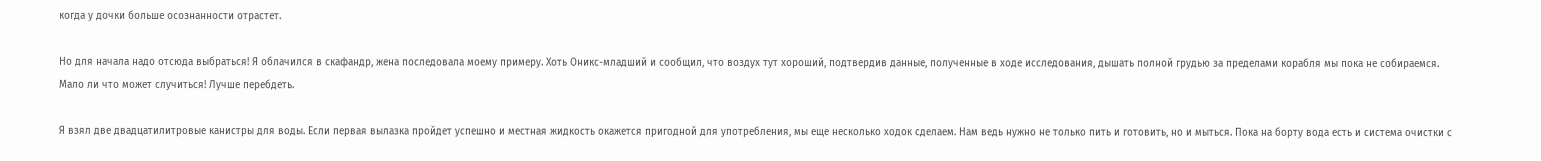когда у дочки больше осознанности отрастет.

Но для начала надо отсюда выбраться! Я облачился в скафандр, жена последовала моему примеру. Хоть Оникс-младший и сообщил, что воздух тут хороший, подтвердив данные, полученные в ходе исследования, дышать полной грудью за пределами корабля мы пока не собираемся. Мало ли что может случиться! Лучше перебдеть.

Я взял две двадцатилитровые канистры для воды. Если первая вылазка пройдет успешно и местная жидкость окажется пригодной для употребления, мы еще несколько ходок сделаем. Нам ведь нужно не только пить и готовить, но и мыться. Пока на борту вода есть и система очистки с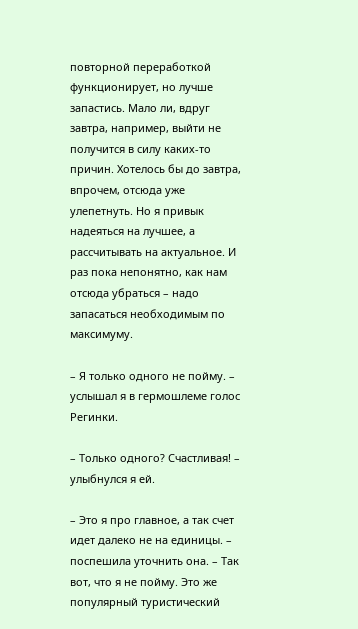повторной переработкой функционирует, но лучше запастись. Мало ли, вдруг завтра, например, выйти не получится в силу каких-то причин. Хотелось бы до завтра, впрочем, отсюда уже улепетнуть. Но я привык надеяться на лучшее, а рассчитывать на актуальное. И раз пока непонятно, как нам отсюда убраться – надо запасаться необходимым по максимуму.

– Я только одного не пойму. – услышал я в гермошлеме голос Регинки.

– Только одного? Счастливая! – улыбнулся я ей.

– Это я про главное, а так счет идет далеко не на единицы. – поспешила уточнить она. – Так вот, что я не пойму. Это же популярный туристический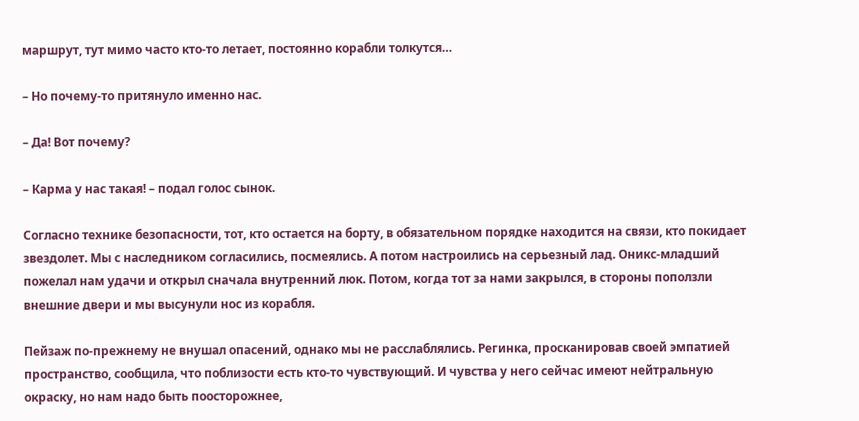маршрут, тут мимо часто кто-то летает, постоянно корабли толкутся…

– Но почему-то притянуло именно нас.

– Да! Вот почему?

– Карма у нас такая! – подал голос сынок.

Согласно технике безопасности, тот, кто остается на борту, в обязательном порядке находится на связи, кто покидает звездолет. Мы с наследником согласились, посмеялись. А потом настроились на серьезный лад. Оникс-младший пожелал нам удачи и открыл сначала внутренний люк. Потом, когда тот за нами закрылся, в стороны поползли внешние двери и мы высунули нос из корабля.

Пейзаж по-прежнему не внушал опасений, однако мы не расслаблялись. Регинка, просканировав своей эмпатией пространство, сообщила, что поблизости есть кто-то чувствующий. И чувства у него сейчас имеют нейтральную окраску, но нам надо быть поосторожнее,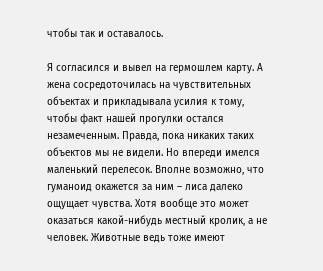чтобы так и оставалось.

Я согласился и вывел на гермошлем карту. А жена сосредоточилась на чувствительных объектах и прикладывала усилия к тому, чтобы факт нашей прогулки остался незамеченным. Правда, пока никаких таких объектов мы не видели. Но впереди имелся маленький перелесок. Вполне возможно, что гуманоид окажется за ним – лиса далеко ощущает чувства. Хотя вообще это может оказаться какой-нибудь местный кролик, а не человек. Животные ведь тоже имеют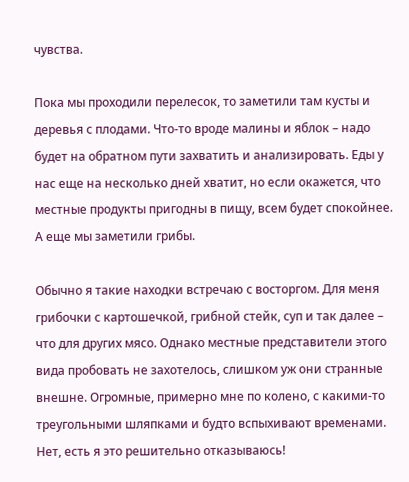чувства.

Пока мы проходили перелесок, то заметили там кусты и деревья с плодами. Что-то вроде малины и яблок – надо будет на обратном пути захватить и анализировать. Еды у нас еще на несколько дней хватит, но если окажется, что местные продукты пригодны в пищу, всем будет спокойнее. А еще мы заметили грибы.

Обычно я такие находки встречаю с восторгом. Для меня грибочки с картошечкой, грибной стейк, суп и так далее – что для других мясо. Однако местные представители этого вида пробовать не захотелось, слишком уж они странные внешне. Огромные, примерно мне по колено, с какими-то треугольными шляпками и будто вспыхивают временами. Нет, есть я это решительно отказываюсь!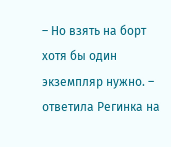– Но взять на борт хотя бы один экземпляр нужно. – ответила Регинка на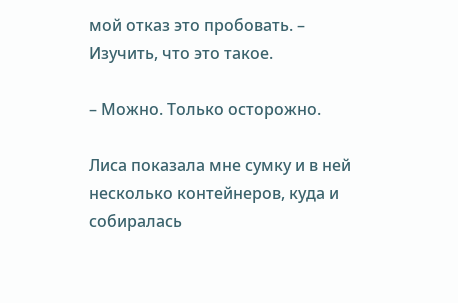мой отказ это пробовать. – Изучить, что это такое.

– Можно. Только осторожно.

Лиса показала мне сумку и в ней несколько контейнеров, куда и собиралась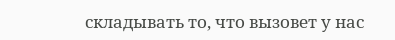складывать то, что вызовет у нас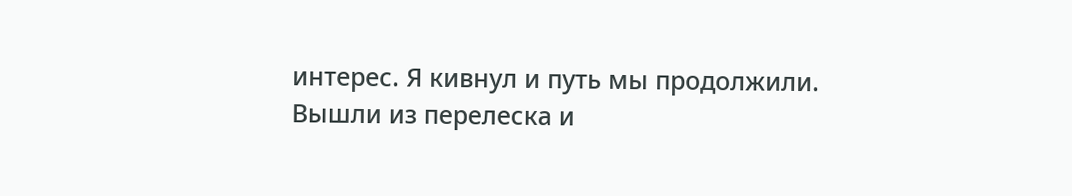интерес. Я кивнул и путь мы продолжили. Вышли из перелеска и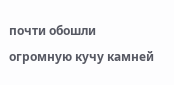почти обошли огромную кучу камней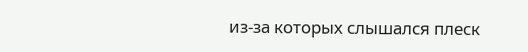из-за которых слышался плеск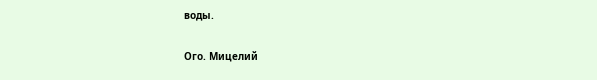воды.

Ого. Мицелий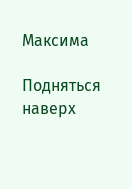Максима

Подняться наверх